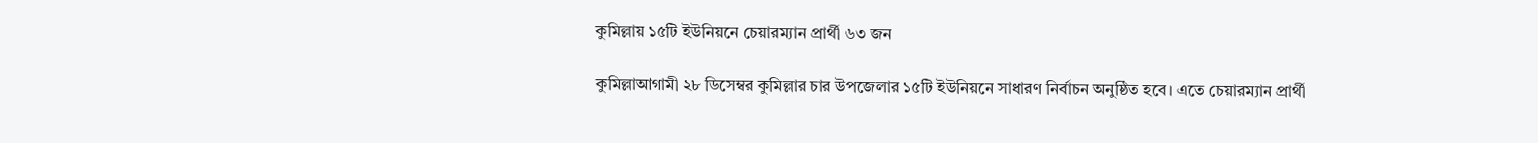কুমিল্লায় ১৫টি ইউনিয়নে চেয়ারম্যান প্রার্থী ৬৩ জন

কুমিল্লাআগামী ২৮ ডিসেম্বর কুমিল্লার চার উপজেলার ১৫টি ইউনিয়নে সাধারণ নির্বাচন অনুষ্ঠিত হবে। এতে চেয়ারম্যান প্রার্থী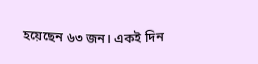হয়েছেন ৬৩ জন। একই দিন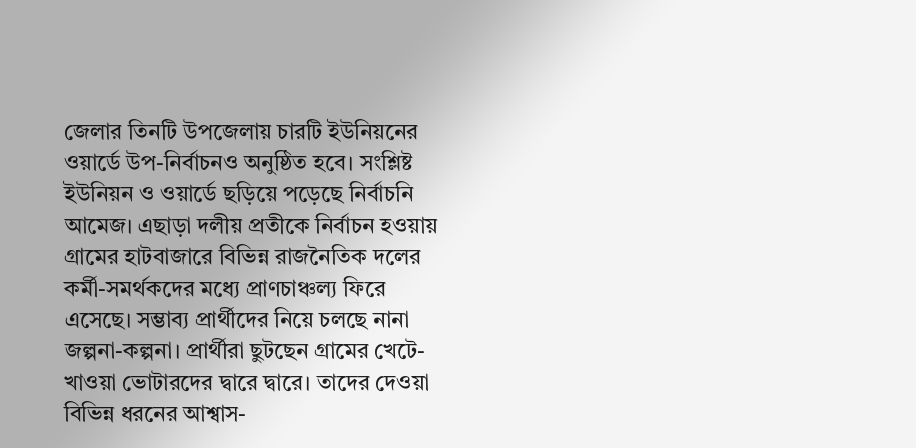জেলার তিনটি উপজেলায় চারটি ইউনিয়নের ওয়ার্ডে উপ-নির্বাচনও অনুষ্ঠিত হবে। সংশ্লিষ্ট ইউনিয়ন ও ওয়ার্ডে ছড়িয়ে পড়েছে নির্বাচনি আমেজ। এছাড়া দলীয় প্রতীকে নির্বাচন হওয়ায় গ্রামের হাটবাজারে বিভিন্ন রাজনৈতিক দলের কর্মী-সমর্থকদের মধ্যে প্রাণচাঞ্চল্য ফিরে এসেছে। সম্ভাব্য প্রার্থীদের নিয়ে চলছে নানা জল্পনা-কল্পনা। প্রার্থীরা ছুটছেন গ্রামের খেটে-খাওয়া ভোটারদের দ্বারে দ্বারে। তাদের দেওয়া বিভিন্ন ধরনের আশ্বাস-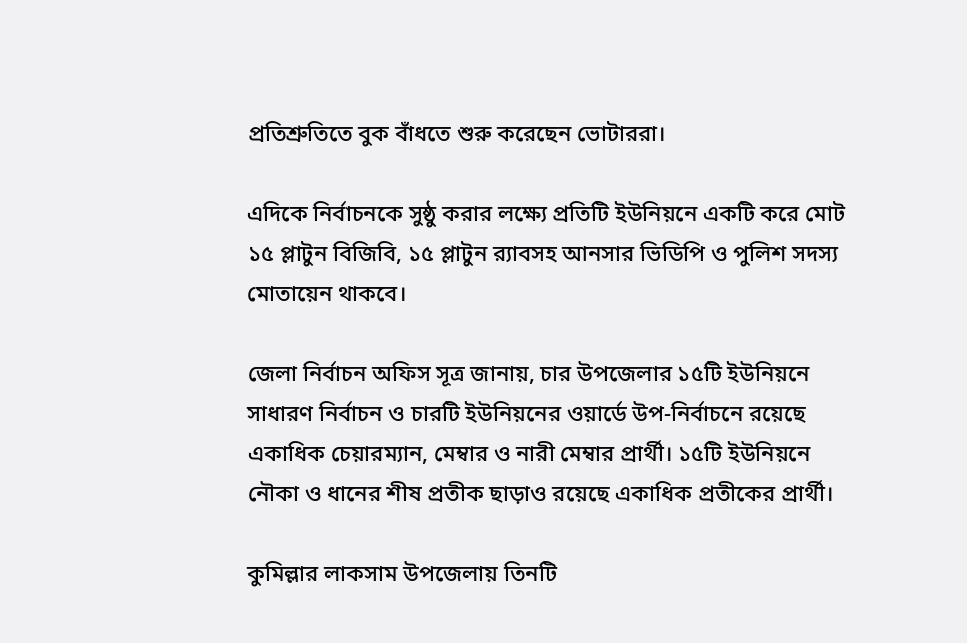প্রতিশ্রুতিতে বুক বাঁধতে শুরু করেছেন ভোটাররা।

এদিকে নির্বাচনকে সুষ্ঠু করার লক্ষ্যে প্রতিটি ইউনিয়নে একটি করে মোট ১৫ প্লাটুন বিজিবি, ১৫ প্লাটুন র‌্যাবসহ আনসার ভিডিপি ও পুলিশ সদস্য মোতায়েন থাকবে।

জেলা নির্বাচন অফিস সূত্র জানায়, চার উপজেলার ১৫টি ইউনিয়নে সাধারণ নির্বাচন ও চারটি ইউনিয়নের ওয়ার্ডে উপ-নির্বাচনে রয়েছে একাধিক চেয়ারম্যান, মেম্বার ও নারী মেম্বার প্রার্থী। ১৫টি ইউনিয়নে নৌকা ও ধানের শীষ প্রতীক ছাড়াও রয়েছে একাধিক প্রতীকের প্রার্থী।

কুমিল্লার লাকসাম উপজেলায় তিনটি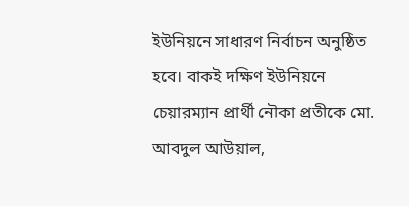ইউনিয়নে সাধারণ নির্বাচন অনুষ্ঠিত হবে। বাকই দক্ষিণ ইউনিয়নে চেয়ারম্যান প্রার্থী নৌকা প্রতীকে মো. আবদুল আউয়াল,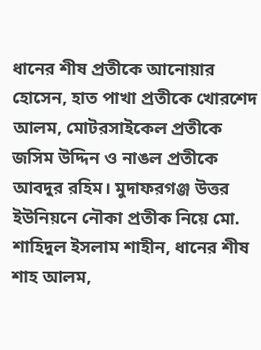ধানের শীষ প্রতীকে আনোয়ার হোসেন, হাত পাখা প্রতীকে খোরশেদ আলম, মোটরসাইকেল প্রতীকে জসিম উদ্দিন ও নাঙল প্রতীকে আবদুর রহিম। মুদাফরগঞ্জ উত্তর ইউনিয়নে নৌকা প্রতীক নিয়ে মো. শাহিদুল ইসলাম শাহীন, ধানের শীষ শাহ আলম,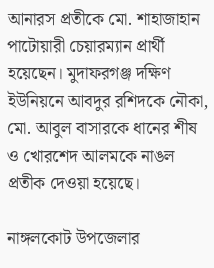আনারস প্রতীকে মো. শাহাজাহান পাটোয়ারী চেয়ারম্যান প্রার্থী হয়েছেন। মুদাফরগঞ্জ দক্ষিণ ইউনিয়নে আবদুর রশিদকে নৌকা, মো. আবুল বাসারকে ধানের শীষ ও খোরশেদ আলমকে নাঙল প্রতীক দেওয়া হয়েছে।

নাঙ্গলকোট উপজেলার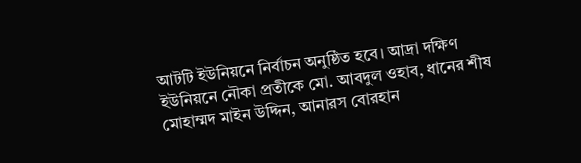আটটি ইউনিয়নে নির্বাচন অনুষ্ঠিত হবে। আদ্রা দক্ষিণ ইউনিয়নে নৌকা প্রতীকে মো. আবদুল ওহাব, ধানের শীষ মোহাম্মদ মাইন উদ্দিন, আনারস বোরহান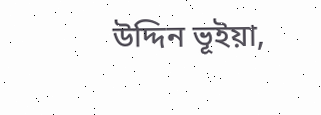উদ্দিন ভূইয়া,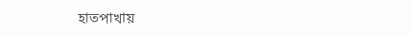হাতপাখায়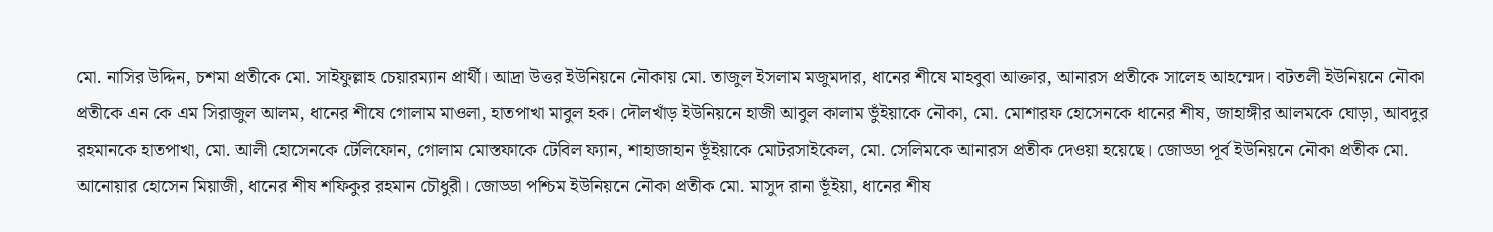মো. নাসির উদ্দিন, চশমা প্রতীকে মো. সাইফুল্লাহ চেয়ারম্যান প্রার্থী। আদ্রা উত্তর ইউনিয়নে নৌকায় মো. তাজুল ইসলাম মজুমদার, ধানের শীষে মাহবুবা আক্তার, আনারস প্রতীকে সালেহ আহম্মেদ। বটতলী ইউনিয়নে নৌকা প্রতীকে এন কে এম সিরাজুল আলম, ধানের শীষে গোলাম মাওলা, হাতপাখা মাবুল হক। দৌলখাঁড় ইউনিয়নে হাজী আবুল কালাম ভুঁইয়াকে নৌকা, মো. মোশারফ হোসেনকে ধানের শীষ, জাহাঙ্গীর আলমকে ঘোড়া, আবদুর রহমানকে হাতপাখা, মো. আলী হোসেনকে টেলিফোন, গোলাম মোস্তফাকে টেবিল ফ্যান, শাহাজাহান ভূঁইয়াকে মোটরসাইকেল, মো. সেলিমকে আনারস প্রতীক দেওয়া হয়েছে। জোড্ডা পূর্ব ইউনিয়নে নৌকা প্রতীক মো. আনোয়ার হোসেন মিয়াজী, ধানের শীষ শফিকুর রহমান চৌধুরী। জোড্ডা পশ্চিম ইউনিয়নে নৌকা প্রতীক মো. মাসুদ রানা ভূঁইয়া, ধানের শীষ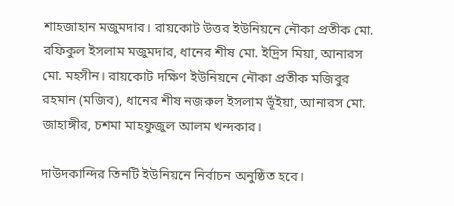শাহজাহান মজুমদার। রায়কোট উত্তর ইউনিয়নে নৌকা প্রতীক মো. রফিকুল ইসলাম মজুমদার, ধানের শীষ মো. ইদ্রিস মিয়া, আনারস মো. মহসীন। রায়কোট দক্ষিণ ইউনিয়নে নৌকা প্রতীক মজিবুর রহমান (মজিব), ধানের শীষ নজরুল ইসলাম ভূঁইয়া, আনারস মো. জাহাঙ্গীর, চশমা মাহফুজুল আলম খন্দকার।

দাউদকান্দির তিনটি ইউনিয়নে নির্বাচন অনুষ্ঠিত হবে।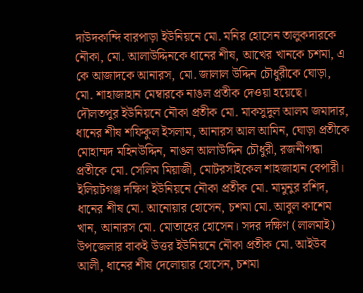দাউদকান্দি বারপাড়া ইউনিয়নে মো. মনির হোসেন তালুকদারকে নৌকা, মো. আলাউদ্দিনকে ধানের শীষ, আখের খানকে চশমা, এ কে আজাদকে আনারস, মো. জালাল উদ্দিন চৌধুরীকে ঘোড়া, মো. শাহাজাহান মেম্বারকে নাঙল প্রতীক দেওয়া হয়েছে। দৌলতপুর ইউনিয়নে নৌকা প্রতীক মো. মাকসুদুল আলম জমাদার, ধানের শীষ শফিকুল ইসলাম, আনারস আল আমিন, ঘোড়া প্রতীকে মোহাম্মদ মহিনউদ্দিন, নাঙল আলাউদ্দিন চৌধুরী, রজনীগন্ধা প্রতীকে মো. সেলিম মিয়াজী, মোটরসাইকেল শাহজাহান বেপারী। ইলিয়টগঞ্জ দক্ষিণ ইউনিয়নে নৌকা প্রতীক মো. মামুনুর রশিদ, ধানের শীষ মো. আনোয়ার হোসেন, চশমা মো. আবুল কাশেম খান, আনারস মো. মোতাহের হোসেন। সদর দক্ষিণ (লালমাই) উপজেলার বাকই উত্তর ইউনিয়নে নৌকা প্রতীক মো. আইউব আলী, ধানের শীষ দেলোয়ার হোসেন, চশমা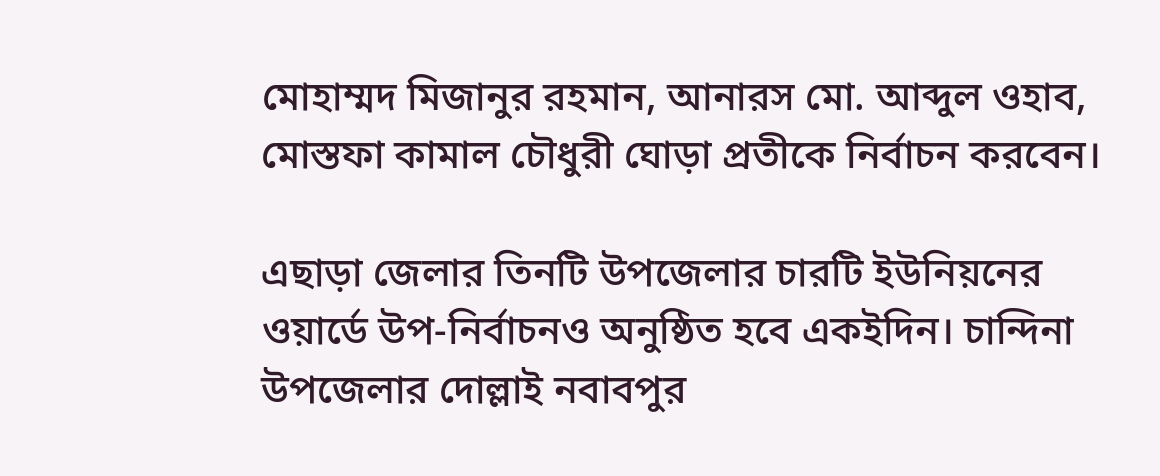মোহাম্মদ মিজানুর রহমান, আনারস মো. আব্দুল ওহাব, মোস্তফা কামাল চৌধুরী ঘোড়া প্রতীকে নির্বাচন করবেন।

এছাড়া জেলার তিনটি উপজেলার চারটি ইউনিয়নের ওয়ার্ডে উপ-নির্বাচনও অনুষ্ঠিত হবে একইদিন। চান্দিনা উপজেলার দোল্লাই নবাবপুর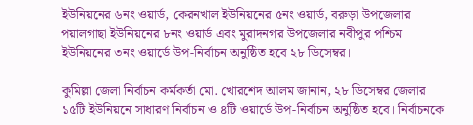ইউনিয়নের ৬নং ওয়ার্ড, কেরনখাল ইউনিয়নের ৫নং ওয়ার্ড, বরুড়া উপজেলার পয়ালগাছা ইউনিয়নের ৮নং ওয়ার্ড এবং মুরাদনগর উপজেলার নবীপুর পশ্চিম ইউনিয়নের ৩নং ওয়ার্ডে উপ-নির্বাচন অনুষ্ঠিত হবে ২৮ ডিসেম্বর।

কুমিল্লা জেলা নির্বাচন কর্মকর্তা মো. খোরশেদ আলম জানান, ২৮ ডিসেম্বর জেলার ১৫টি ইউনিয়নে সাধারণ নির্বাচন ও ৪টি ওয়ার্ডে উপ-নির্বাচন অনুষ্ঠিত হবে। নির্বাচনকে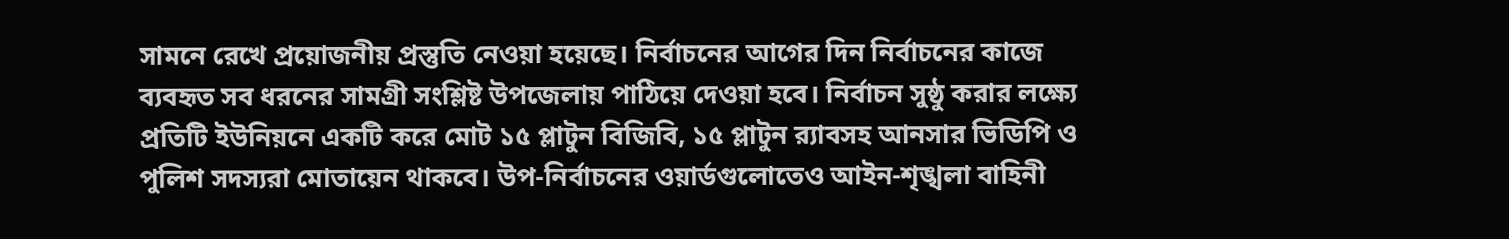সামনে রেখে প্রয়োজনীয় প্রস্তুতি নেওয়া হয়েছে। নির্বাচনের আগের দিন নির্বাচনের কাজে ব্যবহৃত সব ধরনের সামগ্রী সংশ্লিষ্ট উপজেলায় পাঠিয়ে দেওয়া হবে। নির্বাচন সুষ্ঠু করার লক্ষ্যে প্রতিটি ইউনিয়নে একটি করে মোট ১৫ প্লাটুন বিজিবি, ১৫ প্লাটুন র‌্যাবসহ আনসার ভিডিপি ও পুলিশ সদস্যরা মোতায়েন থাকবে। উপ-নির্বাচনের ওয়ার্ডগুলোতেও আইন-শৃঙ্খলা বাহিনী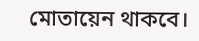মোতায়েন থাকবে।